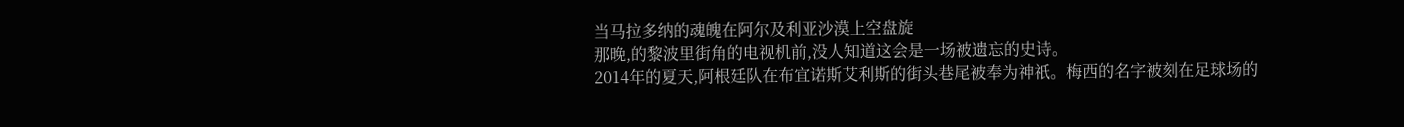当马拉多纳的魂魄在阿尔及利亚沙漠上空盘旋
那晚,的黎波里街角的电视机前,没人知道这会是一场被遗忘的史诗。
2014年的夏天,阿根廷队在布宜诺斯艾利斯的街头巷尾被奉为神祇。梅西的名字被刻在足球场的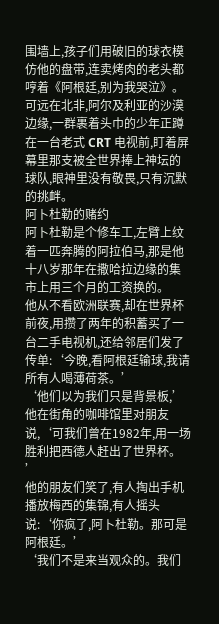围墙上,孩子们用破旧的球衣模仿他的盘带,连卖烤肉的老头都哼着《阿根廷,别为我哭泣》。
可远在北非,阿尔及利亚的沙漠边缘,一群裹着头巾的少年正蹲在一台老式 CRT 电视前,盯着屏幕里那支被全世界捧上神坛的球队,眼神里没有敬畏,只有沉默的挑衅。
阿卜杜勒的赌约
阿卜杜勒是个修车工,左臂上纹着一匹奔腾的阿拉伯马,那是他十八岁那年在撒哈拉边缘的集市上用三个月的工资换的。
他从不看欧洲联赛,却在世界杯前夜,用攒了两年的积蓄买了一台二手电视机,还给邻居们发了传单:‘今晚,看阿根廷输球,我请所有人喝薄荷茶。’
‘他们以为我们只是背景板,’他在街角的咖啡馆里对朋友说,‘可我们曾在1982年,用一场胜利把西德人赶出了世界杯。
’
他的朋友们笑了,有人掏出手机播放梅西的集锦,有人摇头说:‘你疯了,阿卜杜勒。那可是阿根廷。’
‘我们不是来当观众的。我们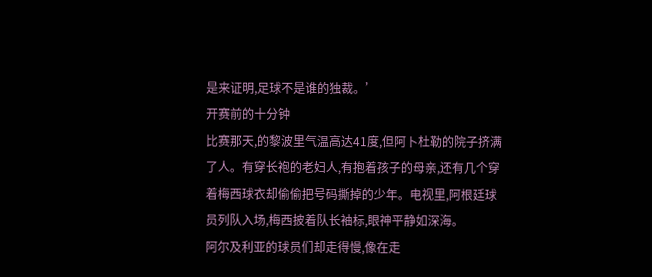是来证明,足球不是谁的独裁。’
开赛前的十分钟
比赛那天,的黎波里气温高达41度,但阿卜杜勒的院子挤满了人。有穿长袍的老妇人,有抱着孩子的母亲,还有几个穿着梅西球衣却偷偷把号码撕掉的少年。电视里,阿根廷球员列队入场,梅西披着队长袖标,眼神平静如深海。
阿尔及利亚的球员们却走得慢,像在走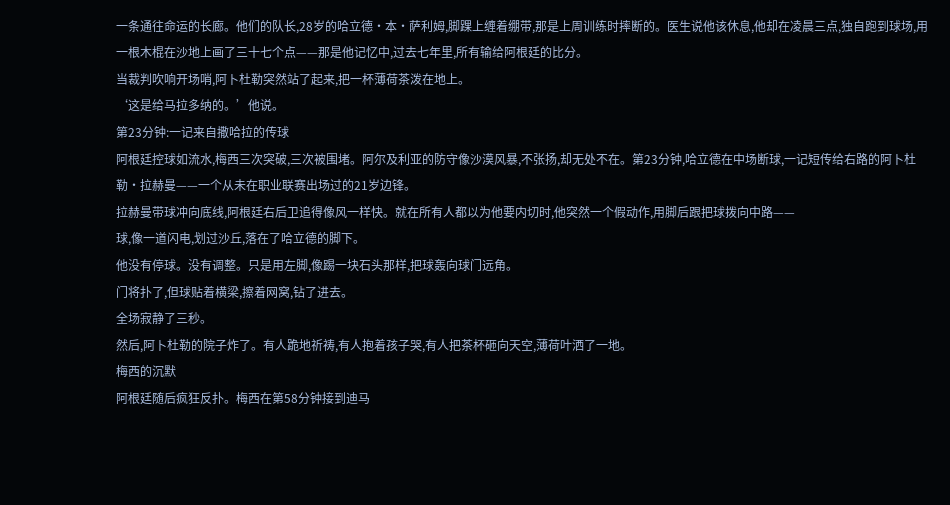一条通往命运的长廊。他们的队长,28岁的哈立德·本·萨利姆,脚踝上缠着绷带,那是上周训练时摔断的。医生说他该休息,他却在凌晨三点,独自跑到球场,用一根木棍在沙地上画了三十七个点——那是他记忆中,过去七年里,所有输给阿根廷的比分。
当裁判吹响开场哨,阿卜杜勒突然站了起来,把一杯薄荷茶泼在地上。
‘这是给马拉多纳的。’他说。
第23分钟:一记来自撒哈拉的传球
阿根廷控球如流水,梅西三次突破,三次被围堵。阿尔及利亚的防守像沙漠风暴,不张扬,却无处不在。第23分钟,哈立德在中场断球,一记短传给右路的阿卜杜勒·拉赫曼——一个从未在职业联赛出场过的21岁边锋。
拉赫曼带球冲向底线,阿根廷右后卫追得像风一样快。就在所有人都以为他要内切时,他突然一个假动作,用脚后跟把球拨向中路——
球,像一道闪电,划过沙丘,落在了哈立德的脚下。
他没有停球。没有调整。只是用左脚,像踢一块石头那样,把球轰向球门远角。
门将扑了,但球贴着横梁,擦着网窝,钻了进去。
全场寂静了三秒。
然后,阿卜杜勒的院子炸了。有人跪地祈祷,有人抱着孩子哭,有人把茶杯砸向天空,薄荷叶洒了一地。
梅西的沉默
阿根廷随后疯狂反扑。梅西在第58分钟接到迪马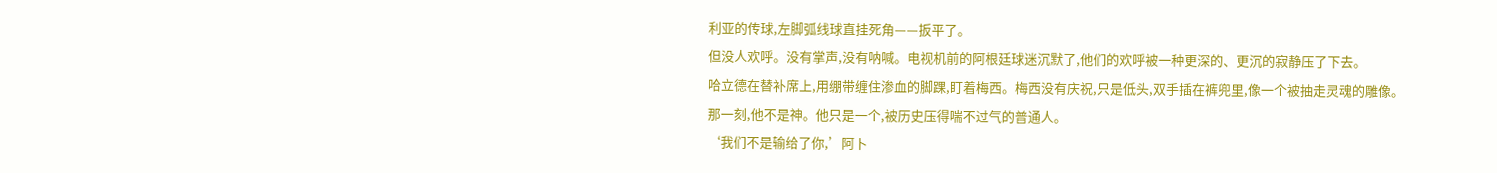利亚的传球,左脚弧线球直挂死角——扳平了。
但没人欢呼。没有掌声,没有呐喊。电视机前的阿根廷球迷沉默了,他们的欢呼被一种更深的、更沉的寂静压了下去。
哈立德在替补席上,用绷带缠住渗血的脚踝,盯着梅西。梅西没有庆祝,只是低头,双手插在裤兜里,像一个被抽走灵魂的雕像。
那一刻,他不是神。他只是一个,被历史压得喘不过气的普通人。
‘我们不是输给了你,’阿卜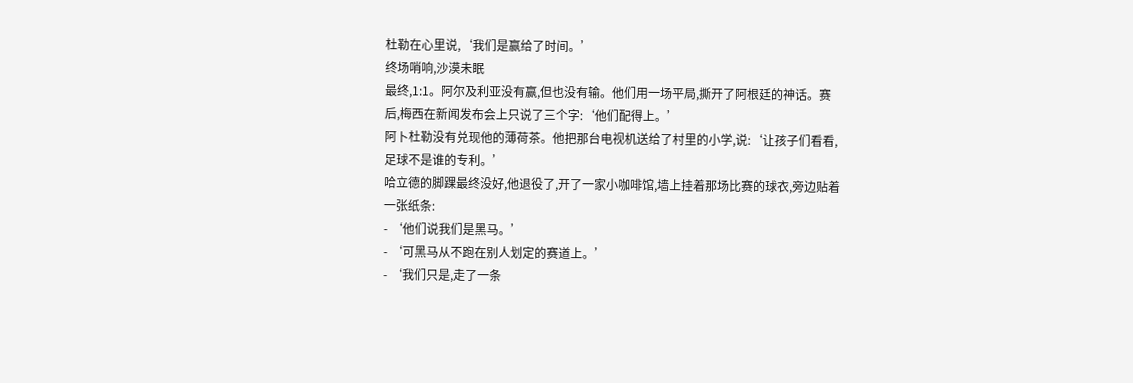杜勒在心里说,‘我们是赢给了时间。’
终场哨响,沙漠未眠
最终,1:1。阿尔及利亚没有赢,但也没有输。他们用一场平局,撕开了阿根廷的神话。赛后,梅西在新闻发布会上只说了三个字:‘他们配得上。’
阿卜杜勒没有兑现他的薄荷茶。他把那台电视机送给了村里的小学,说:‘让孩子们看看,足球不是谁的专利。’
哈立德的脚踝最终没好,他退役了,开了一家小咖啡馆,墙上挂着那场比赛的球衣,旁边贴着一张纸条:
- ‘他们说我们是黑马。’
- ‘可黑马从不跑在别人划定的赛道上。’
- ‘我们只是,走了一条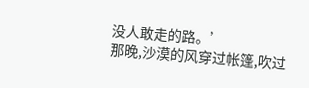没人敢走的路。’
那晚,沙漠的风穿过帐篷,吹过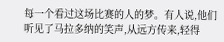每一个看过这场比赛的人的梦。有人说,他们听见了马拉多纳的笑声,从远方传来,轻得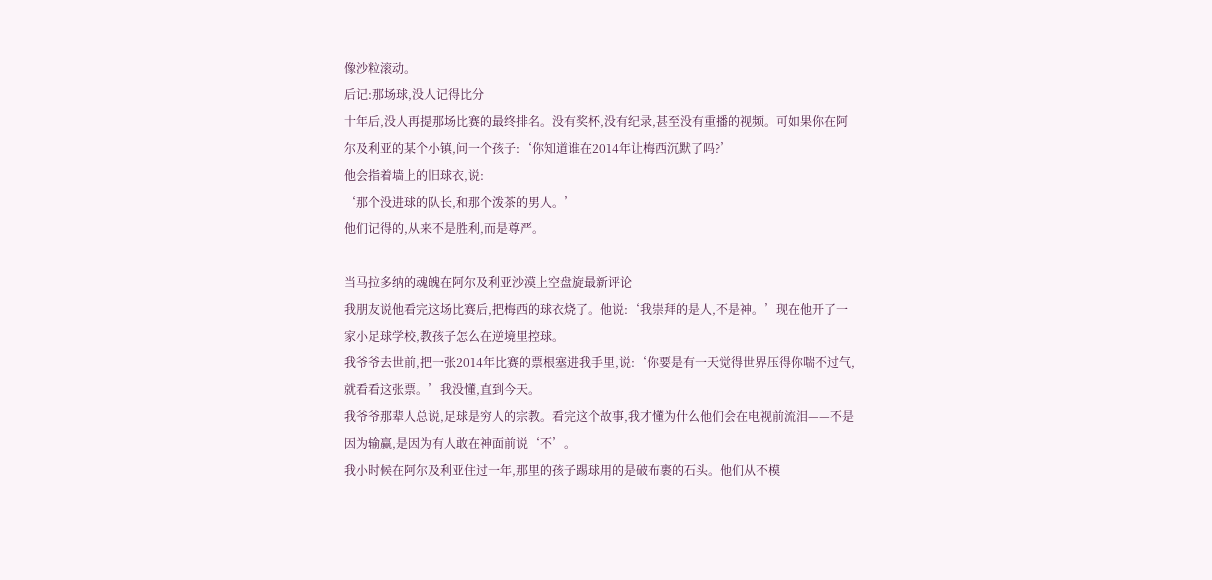像沙粒滚动。
后记:那场球,没人记得比分
十年后,没人再提那场比赛的最终排名。没有奖杯,没有纪录,甚至没有重播的视频。可如果你在阿尔及利亚的某个小镇,问一个孩子:‘你知道谁在2014年让梅西沉默了吗?’
他会指着墙上的旧球衣,说:
‘那个没进球的队长,和那个泼茶的男人。’
他们记得的,从来不是胜利,而是尊严。

当马拉多纳的魂魄在阿尔及利亚沙漠上空盘旋最新评论
我朋友说他看完这场比赛后,把梅西的球衣烧了。他说:‘我崇拜的是人,不是神。’现在他开了一家小足球学校,教孩子怎么在逆境里控球。
我爷爷去世前,把一张2014年比赛的票根塞进我手里,说:‘你要是有一天觉得世界压得你喘不过气,就看看这张票。’我没懂,直到今天。
我爷爷那辈人总说,足球是穷人的宗教。看完这个故事,我才懂为什么他们会在电视前流泪——不是因为输赢,是因为有人敢在神面前说‘不’。
我小时候在阿尔及利亚住过一年,那里的孩子踢球用的是破布裹的石头。他们从不模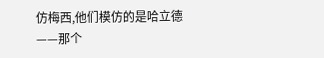仿梅西,他们模仿的是哈立德——那个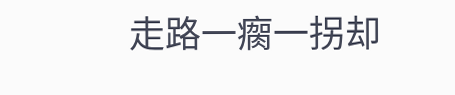走路一瘸一拐却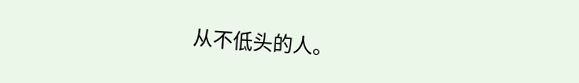从不低头的人。